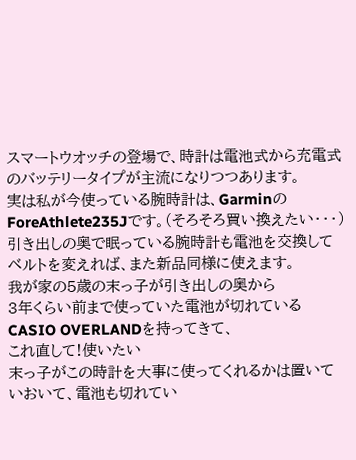スマートウオッチの登場で、時計は電池式から充電式のバッテリータイプが主流になりつつあります。
実は私が今使っている腕時計は、GarminのForeAthlete235Jです。(そろそろ買い換えたい・・・)
引き出しの奥で眠っている腕時計も電池を交換してベルトを変えれば、また新品同様に使えます。
我が家の5歳の末っ子が引き出しの奥から
3年くらい前まで使っていた電池が切れているCASIO OVERLANDを持ってきて、
これ直して!使いたい
末っ子がこの時計を大事に使ってくれるかは置いていおいて、電池も切れてい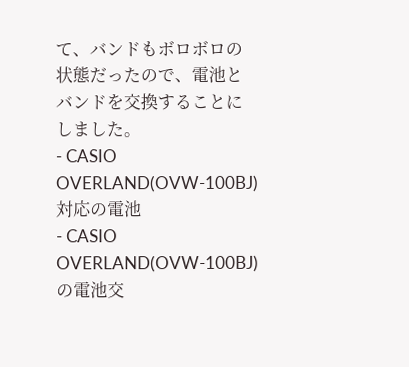て、バンドもボロボロの状態だったので、電池とバンドを交換することにしました。
- CASIO OVERLAND(OVW-100BJ)対応の電池
- CASIO OVERLAND(OVW-100BJ)の電池交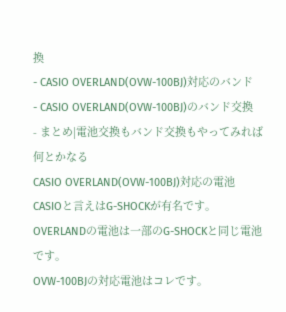換
- CASIO OVERLAND(OVW-100BJ)対応のバンド
- CASIO OVERLAND(OVW-100BJ)のバンド交換
- まとめ|電池交換もバンド交換もやってみれば何とかなる
CASIO OVERLAND(OVW-100BJ)対応の電池
CASIOと言えはG-SHOCKが有名です。
OVERLANDの電池は一部のG-SHOCKと同じ電池です。
OVW-100BJの対応電池はコレです。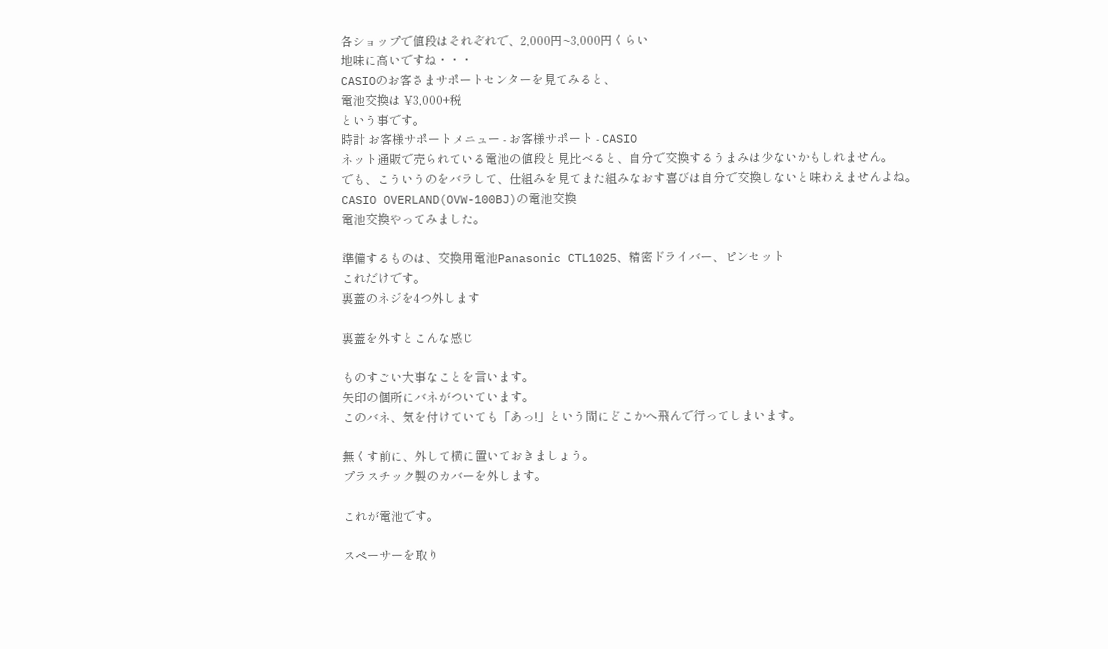各ショップで値段はそれぞれで、2,000円~3,000円くらい
地味に高いですね・・・
CASIOのお客さまサポートセンターを見てみると、
電池交換は ¥3,000+税
という事です。
時計 お客様サポートメニュー - お客様サポート - CASIO
ネット通販で売られている電池の値段と見比べると、自分で交換するうまみは少ないかもしれません。
でも、こういうのをバラして、仕組みを見てまた組みなおす喜びは自分で交換しないと味わえませんよね。
CASIO OVERLAND(OVW-100BJ)の電池交換
電池交換やってみました。

準備するものは、交換用電池Panasonic CTL1025、精密ドライバー、ピンセット
これだけです。
裏蓋のネジを4つ外します

裏蓋を外すとこんな感じ

ものすごい大事なことを言います。
矢印の個所にバネがついています。
このバネ、気を付けていても「あっ!」という間にどこかへ飛んで行ってしまいます。

無くす前に、外して横に置いておきましょう。
プラスチック製のカバーを外します。

これが電池です。

スペーサーを取り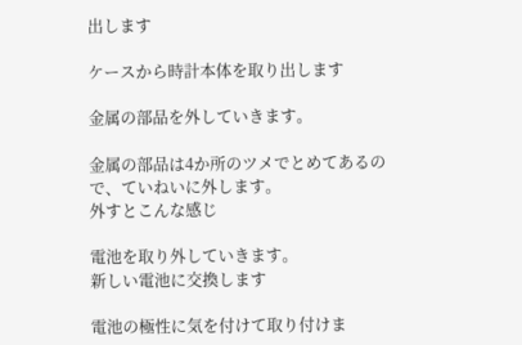出します

ケースから時計本体を取り出します

金属の部品を外していきます。

金属の部品は4か所のツメでとめてあるので、ていねいに外します。
外すとこんな感じ

電池を取り外していきます。
新しい電池に交換します

電池の極性に気を付けて取り付けま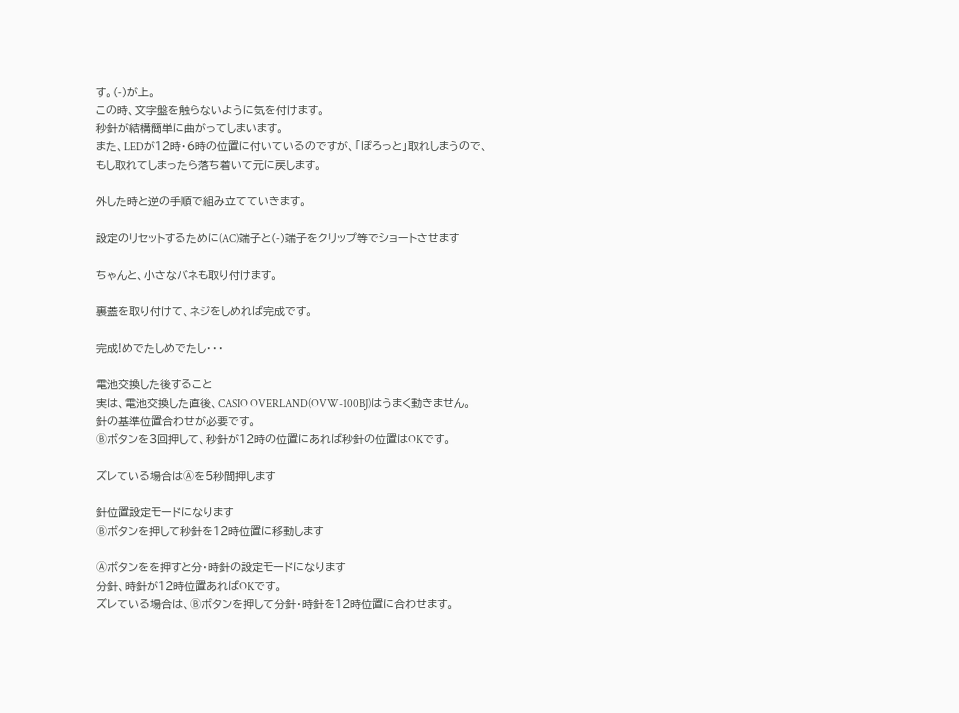す。(-)が上。
この時、文字盤を触らないように気を付けます。
秒針が結構簡単に曲がってしまいます。
また、LEDが12時・6時の位置に付いているのですが、「ぽろっと」取れしまうので、
もし取れてしまったら落ち着いて元に戻します。

外した時と逆の手順で組み立てていきます。

設定のリセットするために(AC)端子と(-)端子をクリップ等でショートさせます

ちゃんと、小さなバネも取り付けます。

裏蓋を取り付けて、ネジをしめれば完成です。

完成!めでたしめでたし・・・

電池交換した後すること
実は、電池交換した直後、CASIO OVERLAND(OVW-100BJ)はうまく動きません。
針の基準位置合わせが必要です。
Ⓑボタンを3回押して、秒針が12時の位置にあれば秒針の位置はOKです。

ズレている場合はⒶを5秒間押します

針位置設定モードになります
Ⓑボタンを押して秒針を12時位置に移動します

Ⓐボタンをを押すと分・時針の設定モードになります
分針、時針が12時位置あればOKです。
ズレている場合は、Ⓑボタンを押して分針・時針を12時位置に合わせます。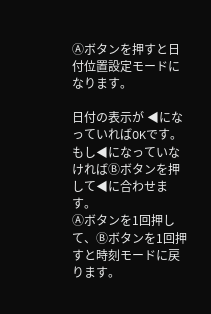Ⓐボタンを押すと日付位置設定モードになります。

日付の表示が ◀になっていればOKです。
もし◀になっていなければⒷボタンを押して◀に合わせます。
Ⓐボタンを1回押して、Ⓑボタンを1回押すと時刻モードに戻ります。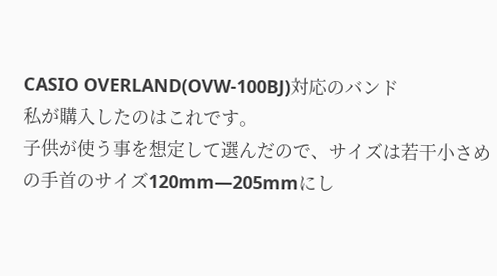CASIO OVERLAND(OVW-100BJ)対応のバンド
私が購入したのはこれです。
子供が使う事を想定して選んだので、サイズは若干小さめの手首のサイズ120mm―205mmにし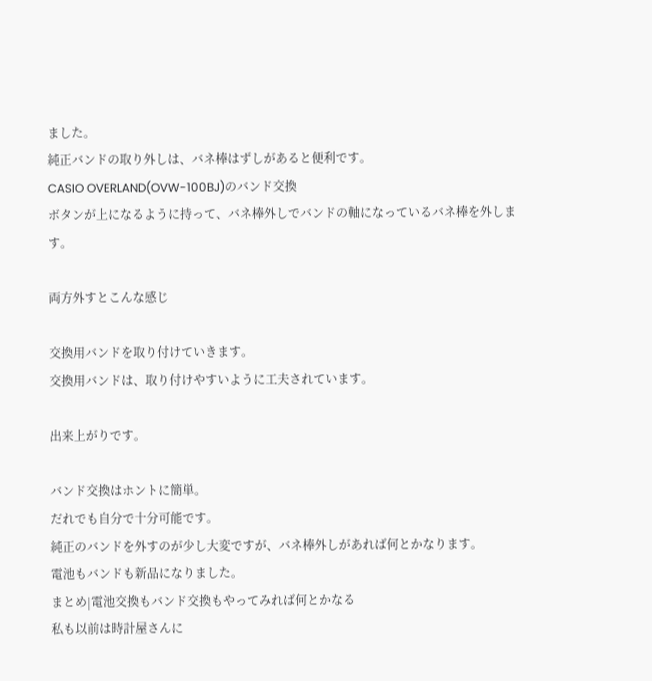ました。
純正バンドの取り外しは、バネ棒はずしがあると便利です。
CASIO OVERLAND(OVW-100BJ)のバンド交換
ボタンが上になるように持って、バネ棒外しでバンドの軸になっているバネ棒を外します。

両方外すとこんな感じ

交換用バンドを取り付けていきます。
交換用バンドは、取り付けやすいように工夫されています。

出来上がりです。

バンド交換はホントに簡単。
だれでも自分で十分可能です。
純正のバンドを外すのが少し大変ですが、バネ棒外しがあれば何とかなります。
電池もバンドも新品になりました。
まとめ|電池交換もバンド交換もやってみれば何とかなる
私も以前は時計屋さんに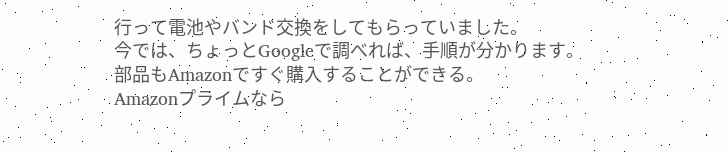行って電池やバンド交換をしてもらっていました。
今では、ちょっとGoogleで調べれば、手順が分かります。
部品もAmazonですぐ購入することができる。
Amazonプライムなら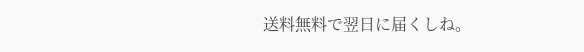送料無料で翌日に届くしね。